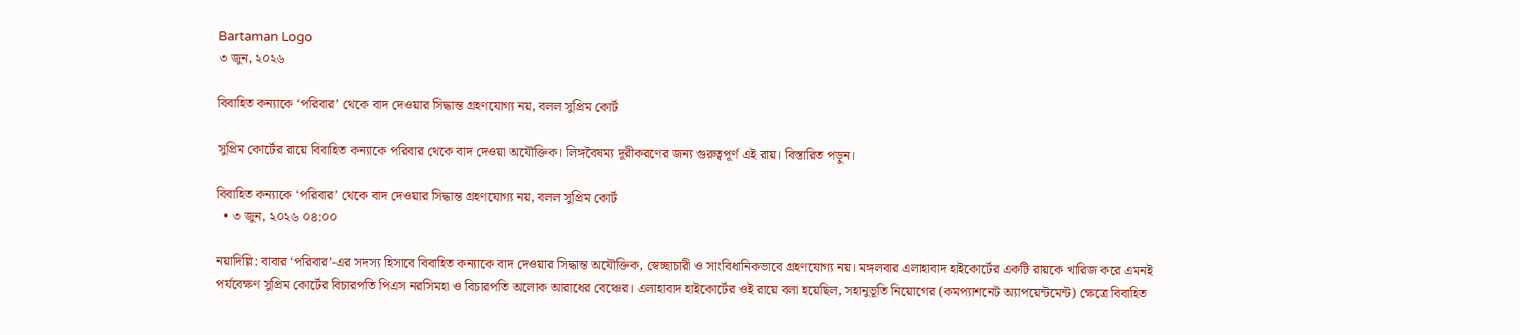Bartaman Logo
৩ জুন, ২০২৬

বিবাহিত কন্যাকে ‘পরিবার’ থেকে বাদ দেওয়ার সিদ্ধান্ত গ্রহণযোগ্য নয়, বলল সুপ্রিম কোর্ট

সুপ্রিম কোর্টের রায়ে বিবাহিত কন্যাকে পরিবার থেকে বাদ দেওয়া অযৌক্তিক। লিঙ্গবৈষম্য দূরীকরণের জন্য গুরুত্বপূর্ণ এই রায়। বিস্তারিত পড়ুন।

বিবাহিত কন্যাকে ‘পরিবার’ থেকে বাদ দেওয়ার সিদ্ধান্ত গ্রহণযোগ্য নয়, বলল সুপ্রিম কোর্ট
  • ৩ জুন, ২০২৬ ০৪:০০

নয়াদিল্লি: বাবার ‘পরিবার’-এর সদস্য হিসাবে বিবাহিত কন্যাকে বাদ দেওয়ার সিদ্ধান্ত অযৌক্তিক, স্বেচ্ছাচারী ও সাংবিধানিকভাবে গ্রহণযোগ্য নয়। মঙ্গলবার এলাহাবাদ হাইকোর্টের একটি রায়কে খারিজ করে এমনই পর্যবেক্ষণ সুপ্রিম কোর্টের বিচারপতি পিএস নরসিমহা ও বিচারপতি অলোক আরাধের বেঞ্চের। এলাহাবাদ হাইকোর্টের ওই রায়ে বলা হয়েছিল, সহানুভূতি নিয়োগের (কমপ্যাশনেট অ্যাপয়েন্টমেন্ট) ক্ষেত্রে বিবাহিত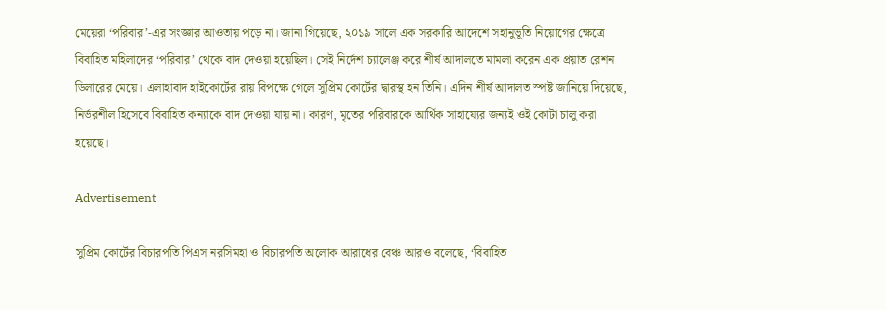মেয়েরা ‘পরিবার’-এর সংজ্ঞার আওতায় পড়ে না। জানা গিয়েছে, ২০১৯ সালে এক সরকারি আদেশে সহানুভূতি নিয়োগের ক্ষেত্রে বিবাহিত মহিলাদের ‘পরিবার’ থেকে বাদ দেওয়া হয়েছিল। সেই নির্দেশ চ্যালেঞ্জ করে শীর্ষ আদালতে মামলা করেন এক প্রয়াত রেশন ডিলারের মেয়ে। এলাহাবাদ হাইকোর্টের রায় বিপক্ষে গেলে সুপ্রিম কোর্টের দ্বারস্থ হন তিনি। এদিন শীর্ষ আদালত স্পষ্ট জানিয়ে দিয়েছে, নির্ভরশীল হিসেবে বিবাহিত কন্যাকে বাদ দেওয়া যায় না। কারণ, মৃতের পরিবারকে আর্থিক সাহায্যের জন্যই ওই কোটা চালু করা হয়েছে।

Advertisement

সুপ্রিম কোর্টের বিচারপতি পিএস নরসিমহা ও বিচারপতি অলোক আরাধের বেঞ্চ আরও বলেছে, ‘বিবাহিত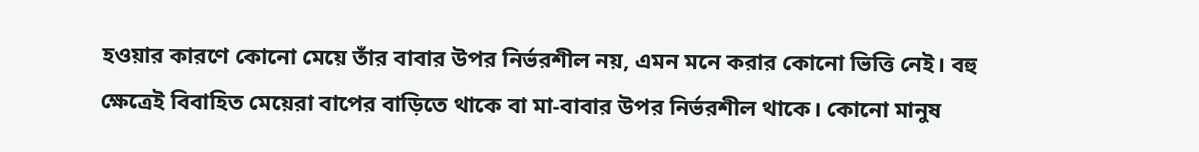হওয়ার কারণে কোনো মেয়ে তাঁর বাবার উপর নির্ভরশীল নয়, এমন মনে করার কোনো ভিত্তি নেই। বহু ক্ষেত্রেই বিবাহিত মেয়েরা বাপের বাড়িতে থাকে বা মা-বাবার উপর নির্ভরশীল থাকে। কোনো মানুষ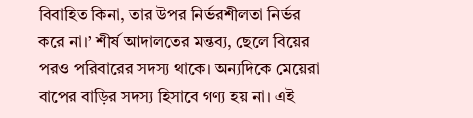বিবাহিত কিনা, তার উপর নির্ভরশীলতা নির্ভর করে না।’ শীর্ষ আদালতের মন্তব্য, ছেলে বিয়ের পরও পরিবারের সদস্য থাকে। অন্যদিকে মেয়েরা বাপের বাড়ির সদস্য হিসাবে গণ্য হয় না। এই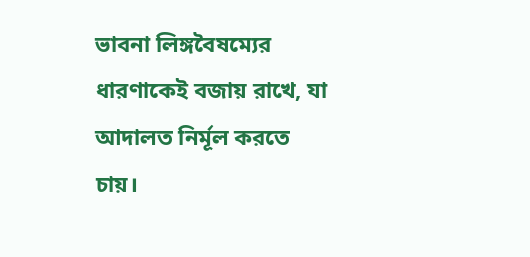ভাবনা লিঙ্গবৈষম্যের ধারণাকেই বজায় রাখে, যা আদালত নির্মূল করতে চায়।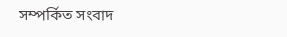সম্পর্কিত সংবাদ